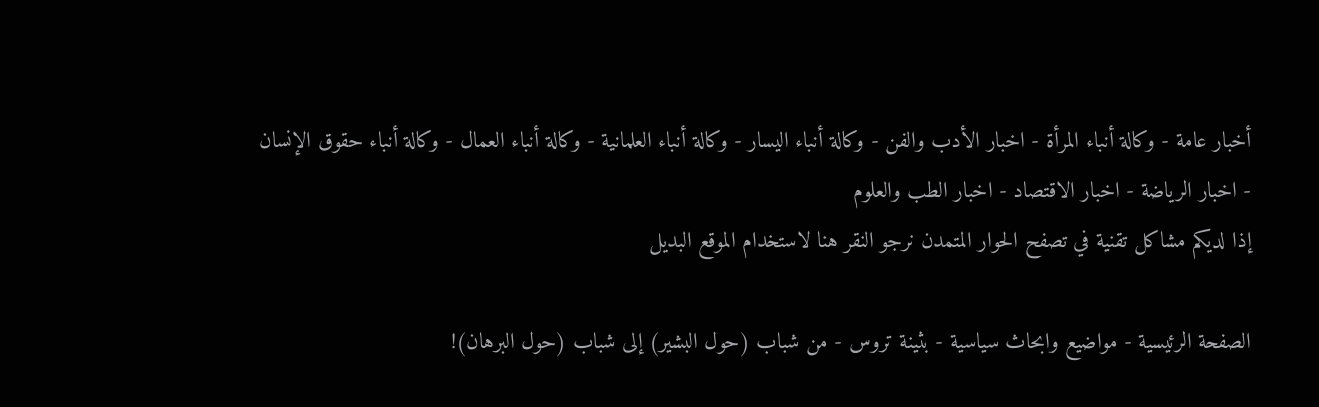أخبار عامة - وكالة أنباء المرأة - اخبار الأدب والفن - وكالة أنباء اليسار - وكالة أنباء العلمانية - وكالة أنباء العمال - وكالة أنباء حقوق الإنسان - اخبار الرياضة - اخبار الاقتصاد - اخبار الطب والعلوم
إذا لديكم مشاكل تقنية في تصفح الحوار المتمدن نرجو النقر هنا لاستخدام الموقع البديل

الصفحة الرئيسية - مواضيع وابحاث سياسية - بثينة تروس - من شباب (حول البشير) إلى شباب (حول البرهان)!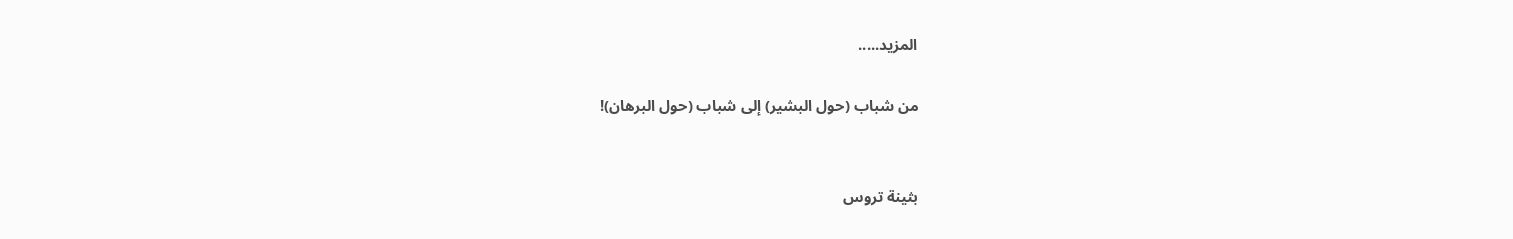المزيد.....

من شباب (حول البشير) إلى شباب (حول البرهان)!


بثينة تروس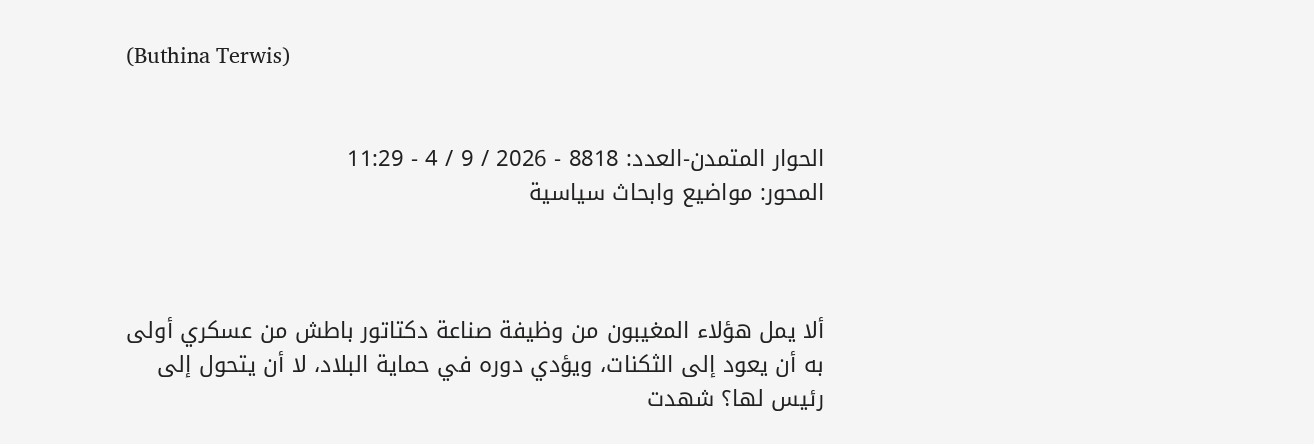(Buthina Terwis)


الحوار المتمدن-العدد: 8818 - 2026 / 9 / 4 - 11:29
المحور: مواضيع وابحاث سياسية



ألا يمل هؤلاء المغيبون من وظيفة صناعة دكتاتور باطش من عسكري أولى به أن يعود إلى الثكنات، ويؤدي دوره في حماية البلاد، لا أن يتحول إلى رئيس لها؟ شهدت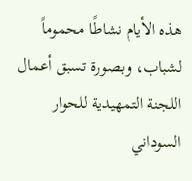هذه الأيام نشاطًا محموماً لشباب، وبصورة تسبق أعمال اللجنة التمهيدية للحوار السوداني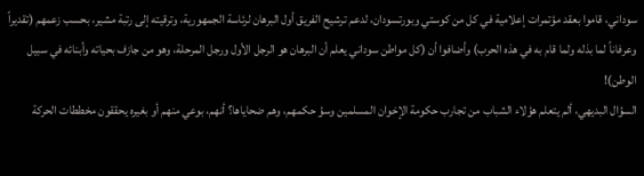سوداني، قاموا بعقد مؤتمرات إعلامية في كل من كوستي وبورتسودان، لدعم ترشيح الفريق أول البرهان لرئاسة الجمهورية، وترقيته إلى رتبة مشير، بحسب زعمهم (تقديراً وعرفاناً لما بذله ولما قام به في هذه الحرب) وأضافوا أن (كل مواطن سوداني يعلم أن البرهان هو الرجل الأول ورجل المرحلة، وهو من جازف بحياته وأبنائه في سبيل الوطن)!
السؤال البديهي، ألم يتعلم هؤلاء الشباب من تجارب حكومة الإخوان المسلمين وسؤ حكمهم، وهم ضحاياها؟ أنهم، بوعي منهم أو بغيره يحققون مخططات الحركة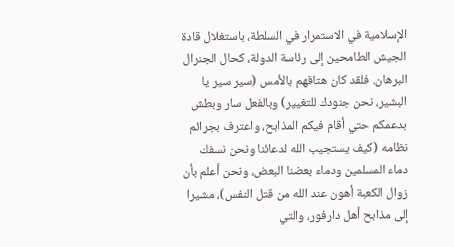الإسلامية في الاستمرار في السلطة، باستغلال قادة الجيش الطامحين إلى رئاسة الدولة، كحال الجنرال البرهان. فلقد كان هتافهم بالأمس (سير سير يا البشير، نحن جنودك للتغيير) وبالفعل سار وبطش بدعمكم حتي أقام فيكم المذابح، واعترف بجرائم نظامه (كيف يستجيب الله لدعائنا ونحن نسفك دماء المسلمين ودماء بعضنا البعض، ونحن أعلم بأن زوال الكعبة أهون عند الله من قتل النفس)، مشيرا إلى مذابح أهل دارفور، والتي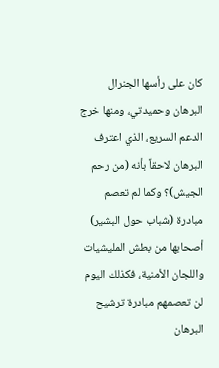كان على رأسها الجنرال البرهان وحميدتي، ومنها خرج الدعم السريع، الذي اعترف البرهان لاحقاً بأنه (من رحم الجيش)؟ وكما لم تعصم مبادرة (شباب حول البشير) أصحابها من بطش المليشيات واللجان الأمنية، فكذلك اليوم لن تعصمهم مبادرة ترشيح البرهان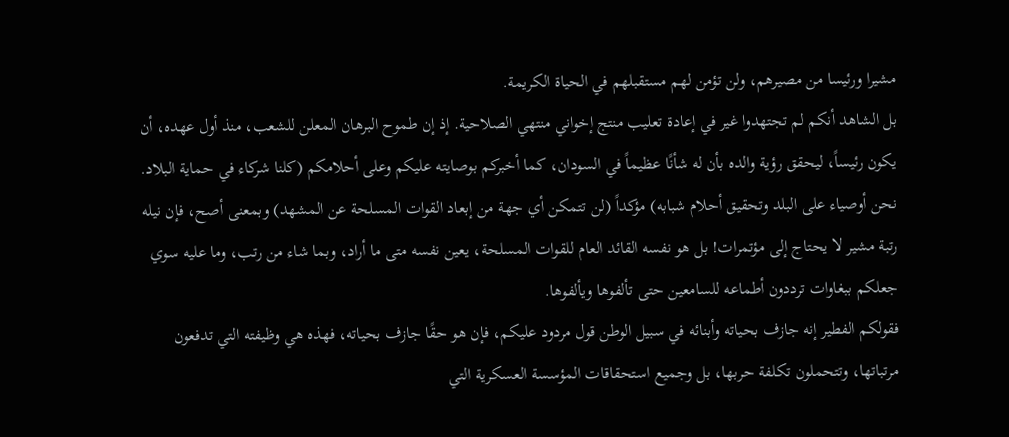مشيرا ورئيسا من مصيرهم، ولن تؤمن لهم مستقبلهم في الحياة الكريمة.
بل الشاهد أنكم لم تجتهدوا غير في إعادة تعليب منتج إخواني منتهي الصلاحية. إذ إن طموح البرهان المعلن للشعب، منذ أول عهده، أن يكون رئيساً، ليحقق رؤية والده بأن له شأنًا عظيماً في السودان، كما أخبركم بوصايته عليكم وعلى أحلامكم (كلنا شركاء في حماية البلاد. نحن أوصياء على البلد وتحقيق أحلام شبابه) مؤكداً (لن تتمكن أي جهة من إبعاد القوات المسلحة عن المشهد) وبمعنى أصح، فإن نيله رتبة مشير لا يحتاج إلى مؤتمرات! بل هو نفسه القائد العام للقوات المسلحة، يعين نفسه متى ما أراد، وبما شاء من رتب، وما عليه سوي جعلكم ببغاوات ترددون أطماعه للسامعين حتى تألفوها ويألفوها.
فقولكم الفطير إنه جازف بحياته وأبنائه في سبيل الوطن قول مردود عليكم، فإن هو حقًا جازف بحياته، فهذه هي وظيفته التي تدفعون مرتباتها، وتتحملون تكلفة حربها، بل وجميع استحقاقات المؤسسة العسكرية التي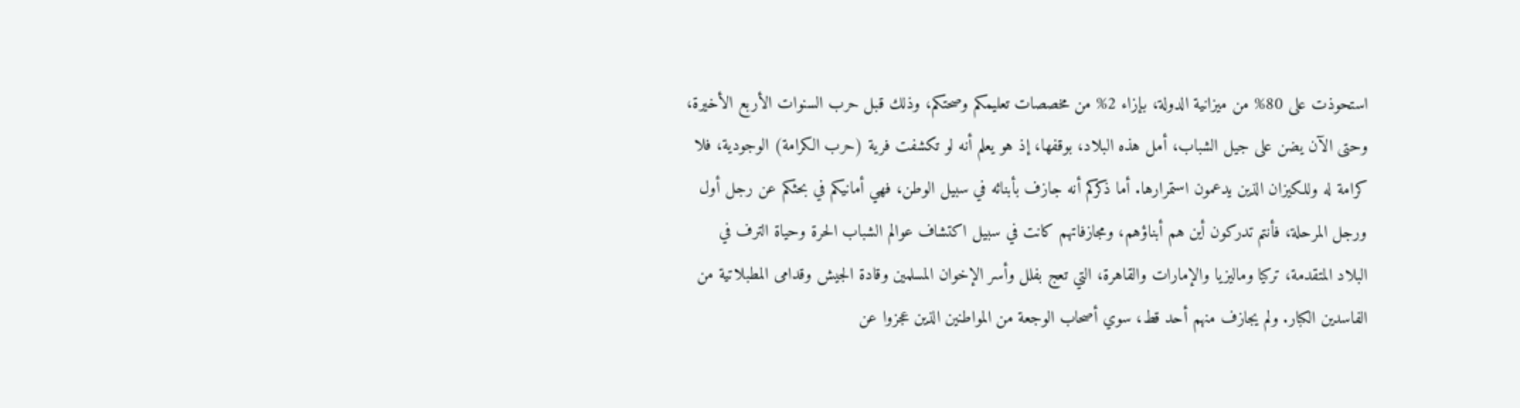استحوذت على 80% من ميزانية الدولة، بإزاء 2% من مخصصات تعليمكم وصحتكم، وذلك قبل حرب السنوات الأربع الأخيرة، وحتى الآن يضن على جيل الشباب، أمل هذه البلاد، بوقفها، إذ هو يعلم أنه لو تكشفت فرية (حرب الكرامة) الوجودية، فلا كرامة له وللكيزان الذين يدعمون استمرارها. أما ذكركم أنه جازف بأبنائه في سبيل الوطن، فهي أمانيكم في بحثكم عن رجل أول ورجل المرحلة، فأنتم تدركون أين هم أبناؤهم، ومجازفاتهم كانت في سبيل اكتشاف عوالم الشباب الحرة وحياة الترف في البلاد المتقدمة، تركيا وماليزيا والإمارات والقاهرة، التي تعج بفلل وأسر الإخوان المسلمين وقادة الجيش وقدامى المطبلاتية من الفاسدين الكبار. ولم يجازف منهم أحد قط، سوي أصحاب الوجعة من المواطنين الذين عجزوا عن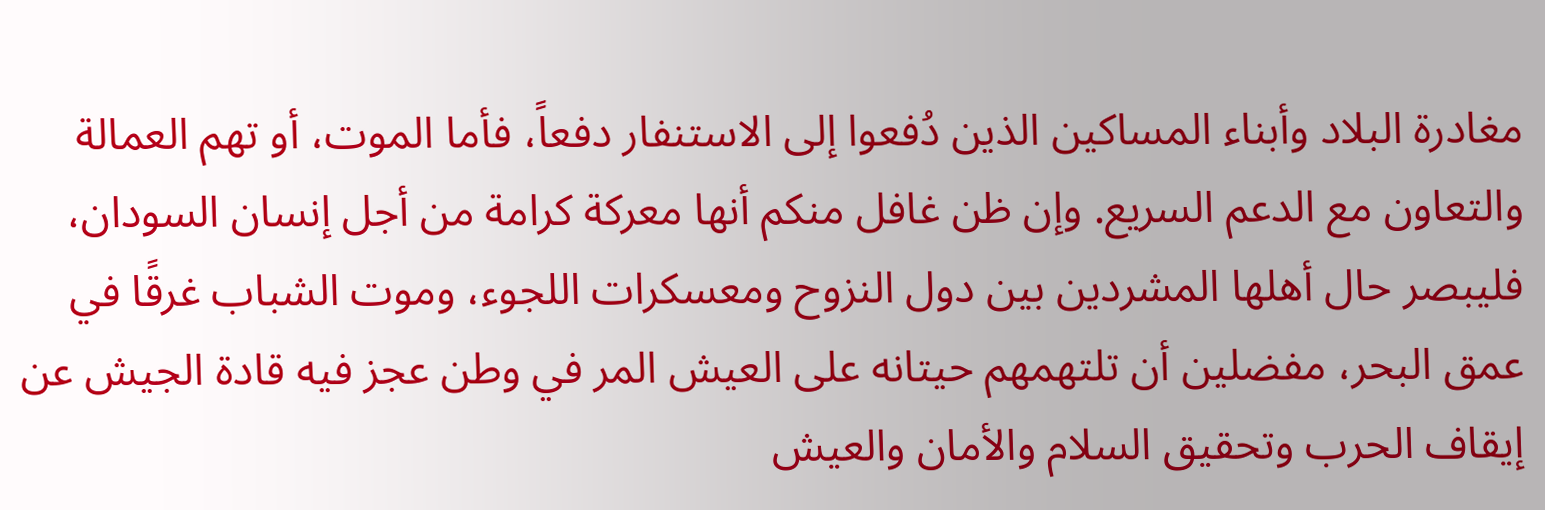مغادرة البلاد وأبناء المساكين الذين دُفعوا إلى الاستنفار دفعاً، فأما الموت، أو تهم العمالة والتعاون مع الدعم السريع. وإن ظن غافل منكم أنها معركة كرامة من أجل إنسان السودان، فليبصر حال أهلها المشردين بين دول النزوح ومعسكرات اللجوء، وموت الشباب غرقًا في عمق البحر، مفضلين أن تلتهمهم حيتانه على العيش المر في وطن عجز فيه قادة الجيش عن إيقاف الحرب وتحقيق السلام والأمان والعيش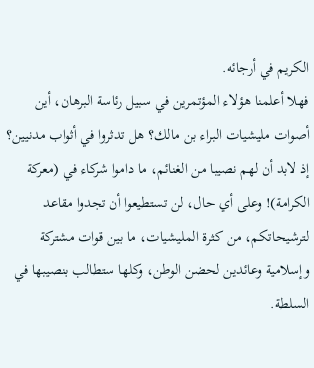الكريم في أرجائه.
فهلا أعلمنا هؤلاء المؤتمرين في سبيل رئاسة البرهان، أين أصوات مليشيات البراء بن مالك؟ هل تدثروا في أثواب مدنيين؟ إذ لابد أن لهم نصيبا من الغنائم، ما داموا شركاء في (معركة الكرامة)! وعلى أي حال، لن تستطيعوا أن تجدوا مقاعد لترشيحاتكم، من كثرة المليشيات، ما بين قوات مشتركة وإسلامية وعائدين لحضن الوطن، وكلها ستطالب بنصيبها في السلطة.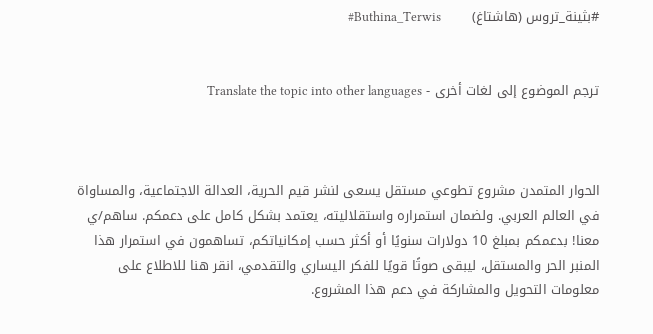#بثينة_تروس (هاشتاغ)       Buthina_Terwis#


ترجم الموضوع إلى لغات أخرى - Translate the topic into other languages



الحوار المتمدن مشروع تطوعي مستقل يسعى لنشر قيم الحرية، العدالة الاجتماعية، والمساواة في العالم العربي. ولضمان استمراره واستقلاليته، يعتمد بشكل كامل على دعمكم. ساهم/ي معنا! بدعمكم بمبلغ 10 دولارات سنويًا أو أكثر حسب إمكانياتكم، تساهمون في استمرار هذا المنبر الحر والمستقل، ليبقى صوتًا قويًا للفكر اليساري والتقدمي، انقر هنا للاطلاع على معلومات التحويل والمشاركة في دعم هذا المشروع.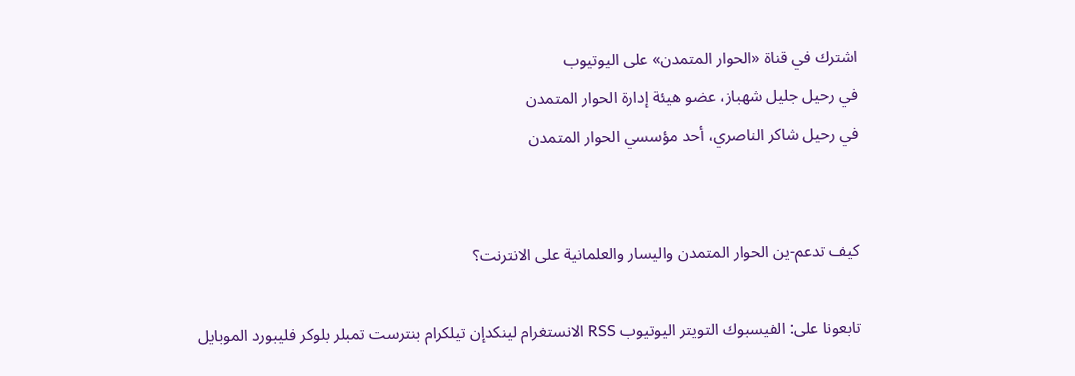اشترك في قناة «الحوار المتمدن» على اليوتيوب
في رحيل جليل شهباز، عضو هيئة إدارة الحوار المتمدن
في رحيل شاكر الناصري، أحد مؤسسي الحوار المتمدن


كيف تدعم-ين الحوار المتمدن واليسار والعلمانية على الانترنت؟

تابعونا على: الفيسبوك التويتر اليوتيوب RSS الانستغرام لينكدإن تيلكرام بنترست تمبلر بلوكر فليبورد الموبايل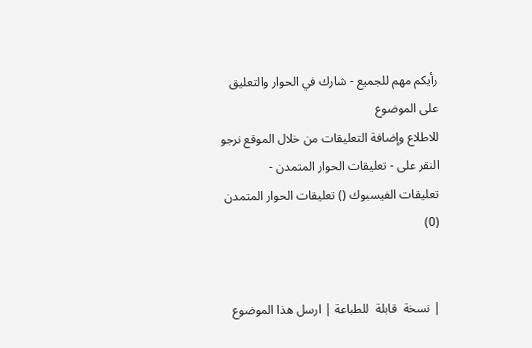رأيكم مهم للجميع - شارك في الحوار والتعليق على الموضوع
للاطلاع وإضافة التعليقات من خلال الموقع نرجو النقر على - تعليقات الحوار المتمدن -
تعليقات الفيسبوك () تعليقات الحوار المتمدن (0)


| نسخة  قابلة  للطباعة | ارسل هذا الموضوع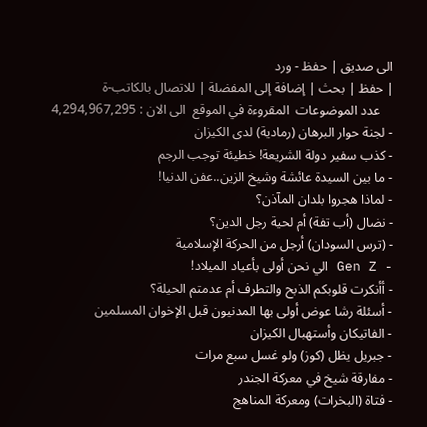الى صديق | حفظ - ورد
| حفظ | بحث | إضافة إلى المفضلة | للاتصال بالكاتب-ة
    عدد الموضوعات  المقروءة في الموقع  الى الان : 4,294,967,295
- لجنة حوار البرهان (رمادية) لدى الكيزان
- كذب سفير دولة الشريعة! خطيئة توجب الرجم
- ما بين السيدة عائشة وشيخ الزين..عفن الدنيا!
- لماذا هجروا بلدان المآذن؟
- نضال (أب تفة) أم لحية رجل الدين؟
- (ترس السودان) أرجل من الحركة الإسلامية
- Gen Z الي نحن أولى بأعياد الميلاد!
- أأنكرت قلوبكم الذبح والتطرف أم عدمتم الحيلة؟
- أسئلة رشا عوض أولى بها المدنيون قبل الإخوان المسلمين
- الفاتيكان وأستهبال الكيزان
- جبريل يظل (كوز) ولو غسل سبع مرات
- مفارقة شيخ في معركة الجندر
- فتاة (البخرات) ومعركة المناهج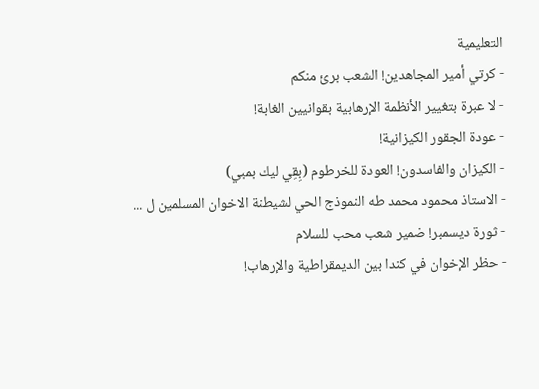التعليمية
- كرتي أمير المجاهدين! الشعب برئ منكم
- لا عبرة بتغيير الأنظمة الإرهابية بقوانيين الغابة!
- عودة الجقور الكيزانية!
- الكيزان والفاسدون! العودة للخرطوم (بِقِي ليك بمبي)
- الاستاذ محمود محمد طه النموذج الحي لشيطنة الاخوان المسلمين ل ...
- ثورة ديسمبر! ضمير شعب محب للسلام
- حظر الإخوان في كندا بين الديمقراطية والإرهاب!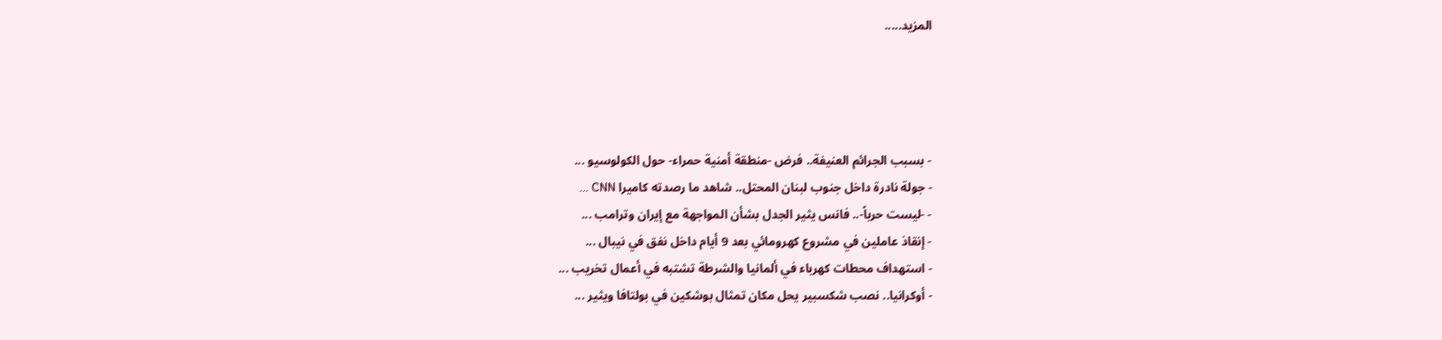المزيد.....




- بسبب الجرائم العنيفة.. فرض -منطقة أمنية حمراء- حول الكولوسيو ...
- جولة نادرة داخل جنوب لبنان المحتل.. شاهد ما رصدته كاميرا CNN ...
- -ليست حرباً-.. فانس يثير الجدل بشأن المواجهة مع إيران وترامب ...
- إنقاذ عاملين في مشروع كهرومائي بعد 9 أيام داخل نفق في نيبال ...
- استهداف محطات كهرباء في ألمانيا والشرطة تشتبه في أعمال تخريب ...
- أوكرانيا.. نصب شكسبير يحل مكان تمثال بوشكين في بولتافا ويثير ...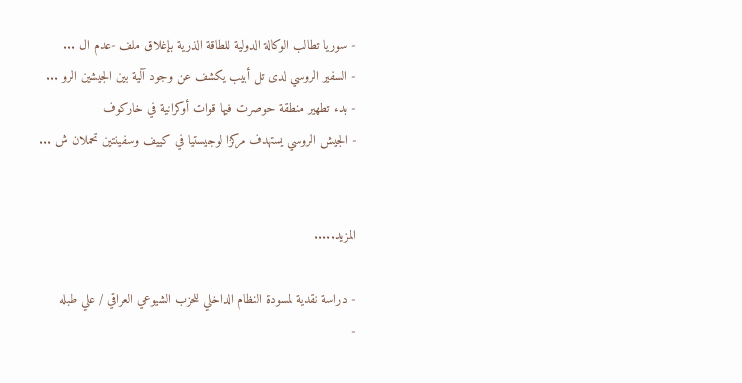- سوريا تطالب الوكالة الدولية للطاقة الذرية بإغلاق ملف -عدم ال ...
- السفير الروسي لدى تل أبيب يكشف عن وجود آلية بين الجيشين الرو ...
- بدء تطهير منطقة حوصرت فيها قوات أوكرانية في خاركوف
- الجيش الروسي يستهدف مركزا لوجيستيا في كييف وسفينتين تحملان ش ...


المزيد.....

- دراسة نقدية لمسودة النظام الداخلي للحزب الشيوعي العراقي / علي طبله
-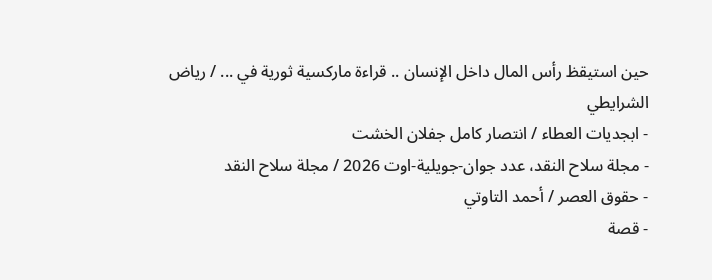حين استيقظ رأس المال داخل الإنسان .. قراءة ماركسية ثورية في ... / رياض الشرايطي
- ابجديات العطاء / انتصار كامل جفلان الخشت
- مجلة سلاح النقد، عدد جوان-جويلية-اوت 2026 / مجلة سلاح النقد
- حقوق العصر / أحمد التاوتي
- قصة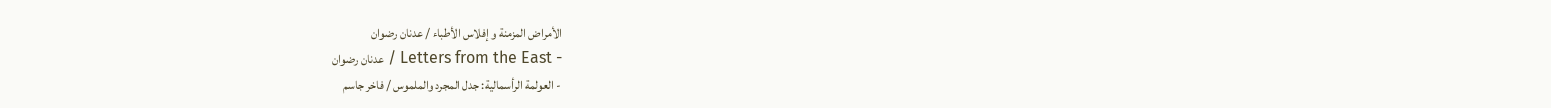الأمراض المزمنة و إفلاس الأطباء / عدنان رضوان
- Letters from the East / عدنان رضوان
- العولمة الرأسمالية: جدل المجرد والملموس / فاخر جاسم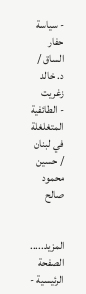- سياسة حفار الساق / د. خالد زغريت
- الطائفية المتغلغلة في لبنان / حسين محمود صالح


المزيد.....
الصفحة الرئيسية -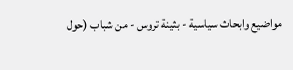مواضيع وابحاث سياسية - بثينة تروس - من شباب (حول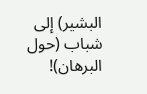البشير) إلى شباب (حول البرهان)!